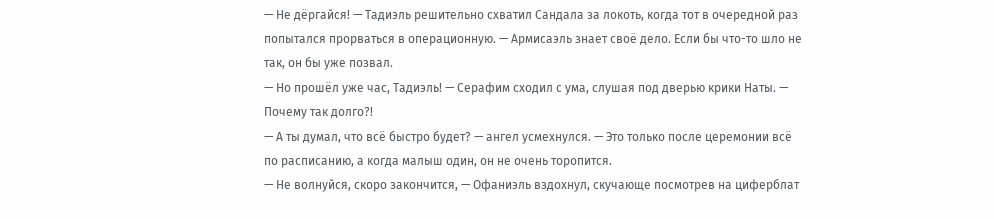— Не дёргайся! — Тадиэль решительно схватил Сандала за локоть, когда тот в очередной раз попытался прорваться в операционную. — Армисаэль знает своё дело. Если бы что-то шло не так, он бы уже позвал.
— Но прошёл уже час, Тадиэль! — Серафим сходил с ума, слушая под дверью крики Наты. — Почему так долго?!
— А ты думал, что всё быстро будет? — ангел усмехнулся. — Это только после церемонии всё по расписанию, а когда малыш один, он не очень торопится.
— Не волнуйся, скоро закончится, — Офаниэль вздохнул, скучающе посмотрев на циферблат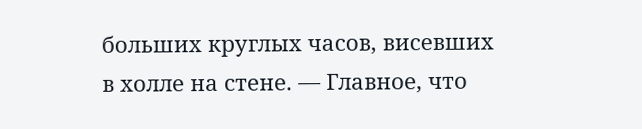больших круглых часов, висевших в холле на стене. — Главное, что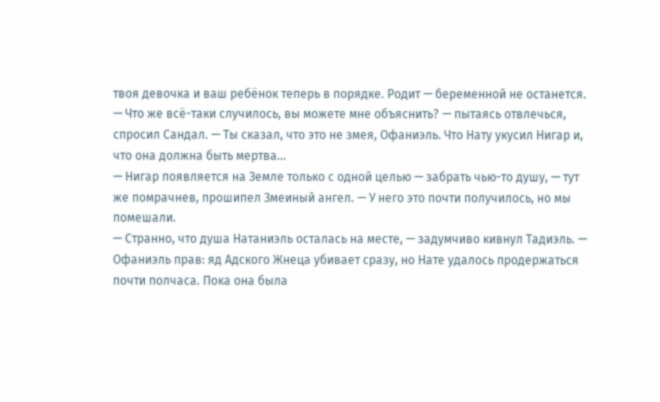твоя девочка и ваш ребёнок теперь в порядке. Родит — беременной не останется.
— Что же всё-таки случилось, вы можете мне объяснить? — пытаясь отвлечься, спросил Сандал. — Ты сказал, что это не змея, Офаниэль. Что Нату укусил Нигар и, что она должна быть мертва…
— Нигар появляется на Земле только с одной целью — забрать чью-то душу, — тут же помрачнев, прошипел Змеиный ангел. — У него это почти получилось, но мы помешали.
— Странно, что душа Натаниэль осталась на месте, — задумчиво кивнул Тадиэль. — Офаниэль прав: яд Адского Жнеца убивает сразу, но Нате удалось продержаться почти полчаса. Пока она была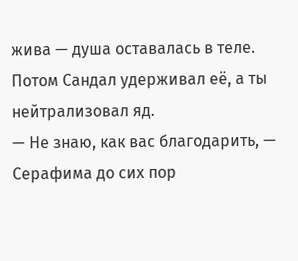жива — душа оставалась в теле. Потом Сандал удерживал её, а ты нейтрализовал яд.
— Не знаю, как вас благодарить, — Серафима до сих пор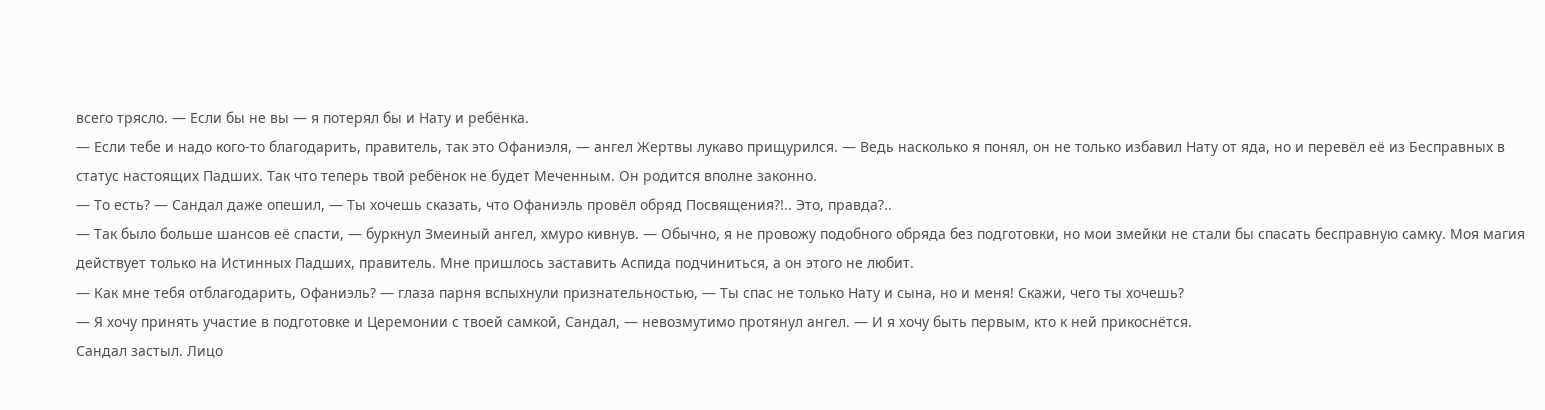всего трясло. — Если бы не вы — я потерял бы и Нату и ребёнка.
— Если тебе и надо кого-то благодарить, правитель, так это Офаниэля, — ангел Жертвы лукаво прищурился. — Ведь насколько я понял, он не только избавил Нату от яда, но и перевёл её из Бесправных в статус настоящих Падших. Так что теперь твой ребёнок не будет Меченным. Он родится вполне законно.
— То есть? — Сандал даже опешил, — Ты хочешь сказать, что Офаниэль провёл обряд Посвящения?!.. Это, правда?..
— Так было больше шансов её спасти, — буркнул Змеиный ангел, хмуро кивнув. — Обычно, я не провожу подобного обряда без подготовки, но мои змейки не стали бы спасать бесправную самку. Моя магия действует только на Истинных Падших, правитель. Мне пришлось заставить Аспида подчиниться, а он этого не любит.
— Как мне тебя отблагодарить, Офаниэль? — глаза парня вспыхнули признательностью, — Ты спас не только Нату и сына, но и меня! Скажи, чего ты хочешь?
— Я хочу принять участие в подготовке и Церемонии с твоей самкой, Сандал, — невозмутимо протянул ангел. — И я хочу быть первым, кто к ней прикоснётся.
Сандал застыл. Лицо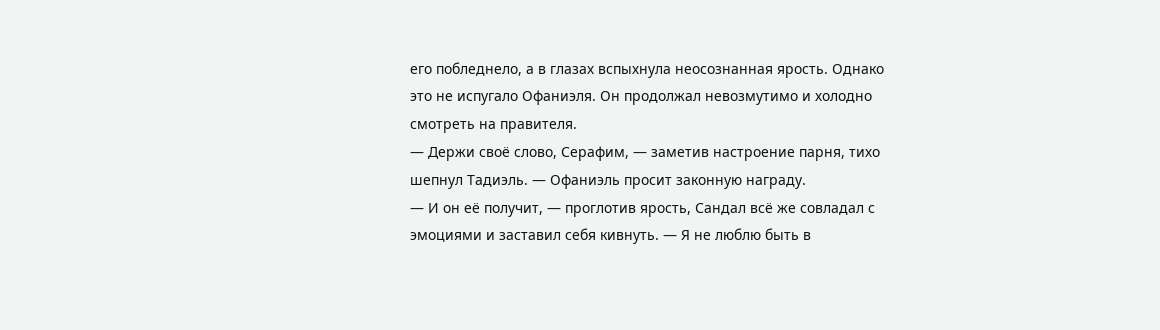его побледнело, а в глазах вспыхнула неосознанная ярость. Однако это не испугало Офаниэля. Он продолжал невозмутимо и холодно смотреть на правителя.
— Держи своё слово, Серафим, — заметив настроение парня, тихо шепнул Тадиэль. — Офаниэль просит законную награду.
— И он её получит, — проглотив ярость, Сандал всё же совладал с эмоциями и заставил себя кивнуть. — Я не люблю быть в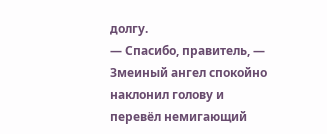долгу.
— Спасибо, правитель, — Змеиный ангел спокойно наклонил голову и перевёл немигающий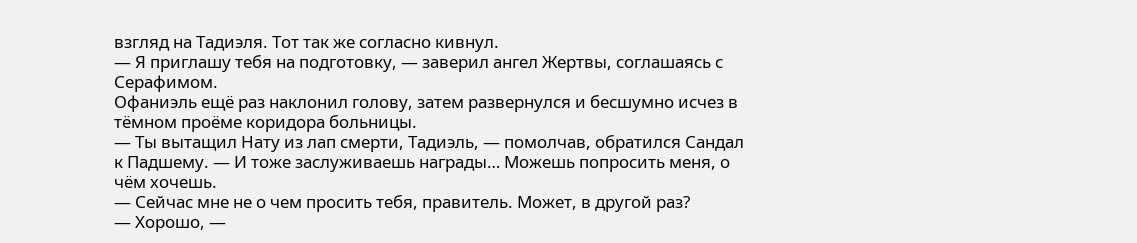взгляд на Тадиэля. Тот так же согласно кивнул.
— Я приглашу тебя на подготовку, — заверил ангел Жертвы, соглашаясь с Серафимом.
Офаниэль ещё раз наклонил голову, затем развернулся и бесшумно исчез в тёмном проёме коридора больницы.
— Ты вытащил Нату из лап смерти, Тадиэль, — помолчав, обратился Сандал к Падшему. — И тоже заслуживаешь награды… Можешь попросить меня, о чём хочешь.
— Сейчас мне не о чем просить тебя, правитель. Может, в другой раз?
— Хорошо, —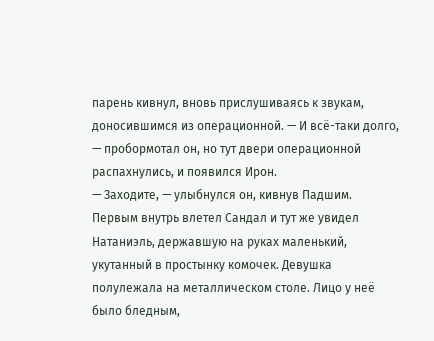парень кивнул, вновь прислушиваясь к звукам, доносившимся из операционной. — И всё-таки долго, — пробормотал он, но тут двери операционной распахнулись, и появился Ирон.
— Заходите, — улыбнулся он, кивнув Падшим.
Первым внутрь влетел Сандал и тут же увидел Натаниэль, державшую на руках маленький, укутанный в простынку комочек. Девушка полулежала на металлическом столе. Лицо у неё было бледным,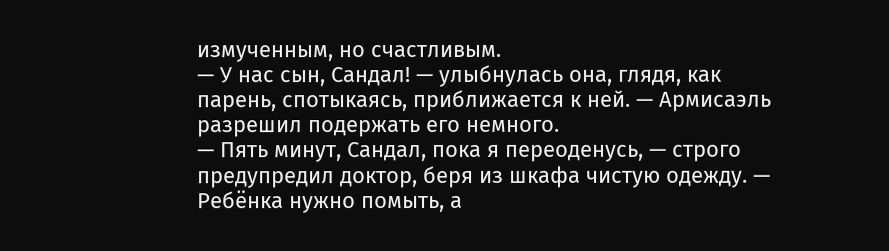измученным, но счастливым.
— У нас сын, Сандал! — улыбнулась она, глядя, как парень, спотыкаясь, приближается к ней. — Армисаэль разрешил подержать его немного.
— Пять минут, Сандал, пока я переоденусь, — строго предупредил доктор, беря из шкафа чистую одежду. — Ребёнка нужно помыть, а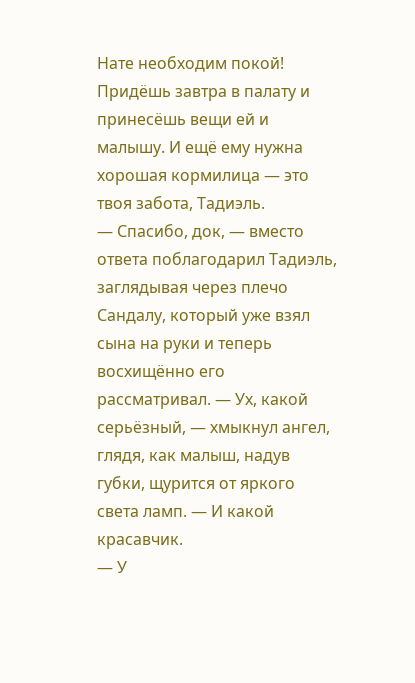Нате необходим покой! Придёшь завтра в палату и принесёшь вещи ей и малышу. И ещё ему нужна хорошая кормилица — это твоя забота, Тадиэль.
— Спасибо, док, — вместо ответа поблагодарил Тадиэль, заглядывая через плечо Сандалу, который уже взял сына на руки и теперь восхищённо его рассматривал. — Ух, какой серьёзный, — хмыкнул ангел, глядя, как малыш, надув губки, щурится от яркого света ламп. — И какой красавчик.
— У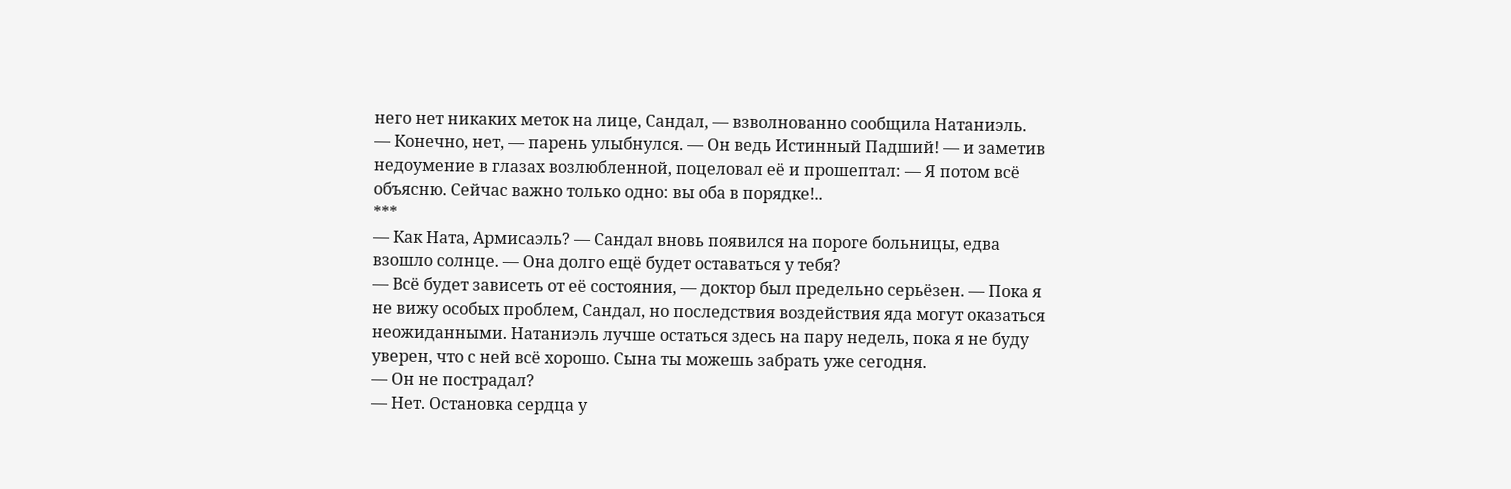него нет никаких меток на лице, Сандал, — взволнованно сообщила Натаниэль.
— Конечно, нет, — парень улыбнулся. — Он ведь Истинный Падший! — и заметив недоумение в глазах возлюбленной, поцеловал её и прошептал: — Я потом всё объясню. Сейчас важно только одно: вы оба в порядке!..
***
— Как Ната, Армисаэль? — Сандал вновь появился на пороге больницы, едва взошло солнце. — Она долго ещё будет оставаться у тебя?
— Всё будет зависеть от её состояния, — доктор был предельно серьёзен. — Пока я не вижу особых проблем, Сандал, но последствия воздействия яда могут оказаться неожиданными. Натаниэль лучше остаться здесь на пару недель, пока я не буду уверен, что с ней всё хорошо. Сына ты можешь забрать уже сегодня.
— Он не пострадал?
— Нет. Остановка сердца у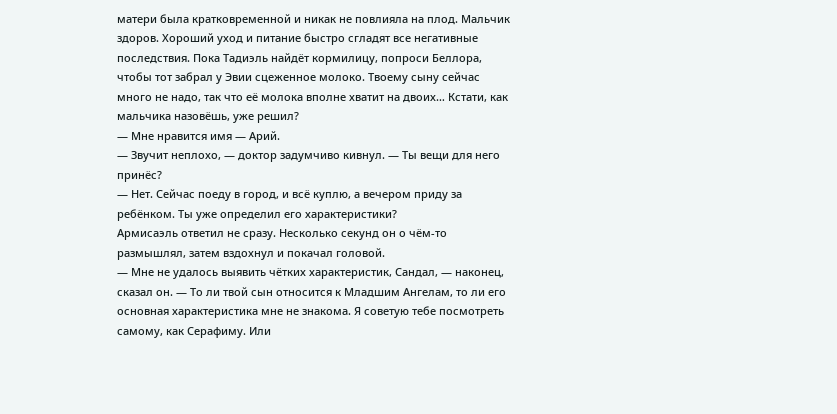матери была кратковременной и никак не повлияла на плод. Мальчик здоров. Хороший уход и питание быстро сгладят все негативные последствия. Пока Тадиэль найдёт кормилицу, попроси Беллора, чтобы тот забрал у Эвии сцеженное молоко. Твоему сыну сейчас много не надо, так что её молока вполне хватит на двоих… Кстати, как мальчика назовёшь, уже решил?
— Мне нравится имя — Арий.
— Звучит неплохо, — доктор задумчиво кивнул. — Ты вещи для него принёс?
— Нет. Сейчас поеду в город, и всё куплю, а вечером приду за ребёнком. Ты уже определил его характеристики?
Армисаэль ответил не сразу. Несколько секунд он о чём-то размышлял, затем вздохнул и покачал головой.
— Мне не удалось выявить чётких характеристик, Сандал, — наконец, сказал он. — То ли твой сын относится к Младшим Ангелам, то ли его основная характеристика мне не знакома. Я советую тебе посмотреть самому, как Серафиму. Или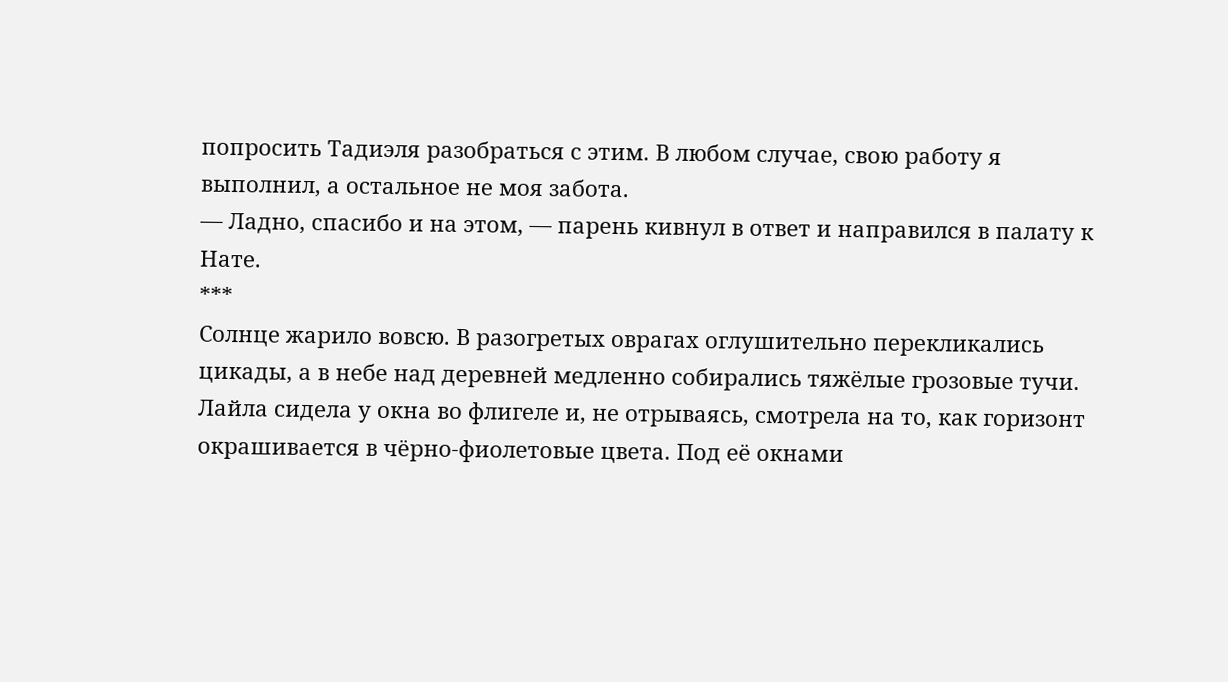попросить Тадиэля разобраться с этим. В любом случае, свою работу я выполнил, а остальное не моя забота.
— Ладно, спасибо и на этом, — парень кивнул в ответ и направился в палату к Нате.
***
Солнце жарило вовсю. В разогретых оврагах оглушительно перекликались цикады, а в небе над деревней медленно собирались тяжёлые грозовые тучи.
Лайла сидела у окна во флигеле и, не отрываясь, смотрела на то, как горизонт окрашивается в чёрно-фиолетовые цвета. Под её окнами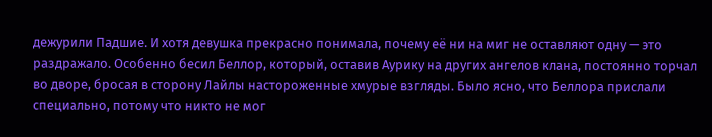дежурили Падшие. И хотя девушка прекрасно понимала, почему её ни на миг не оставляют одну — это раздражало. Особенно бесил Беллор, который, оставив Аурику на других ангелов клана, постоянно торчал во дворе, бросая в сторону Лайлы настороженные хмурые взгляды. Было ясно, что Беллора прислали специально, потому что никто не мог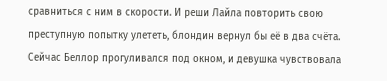сравниться с ним в скорости. И реши Лайла повторить свою преступную попытку улететь, блондин вернул бы её в два счёта.
Сейчас Беллор прогуливался под окном, и девушка чувствовала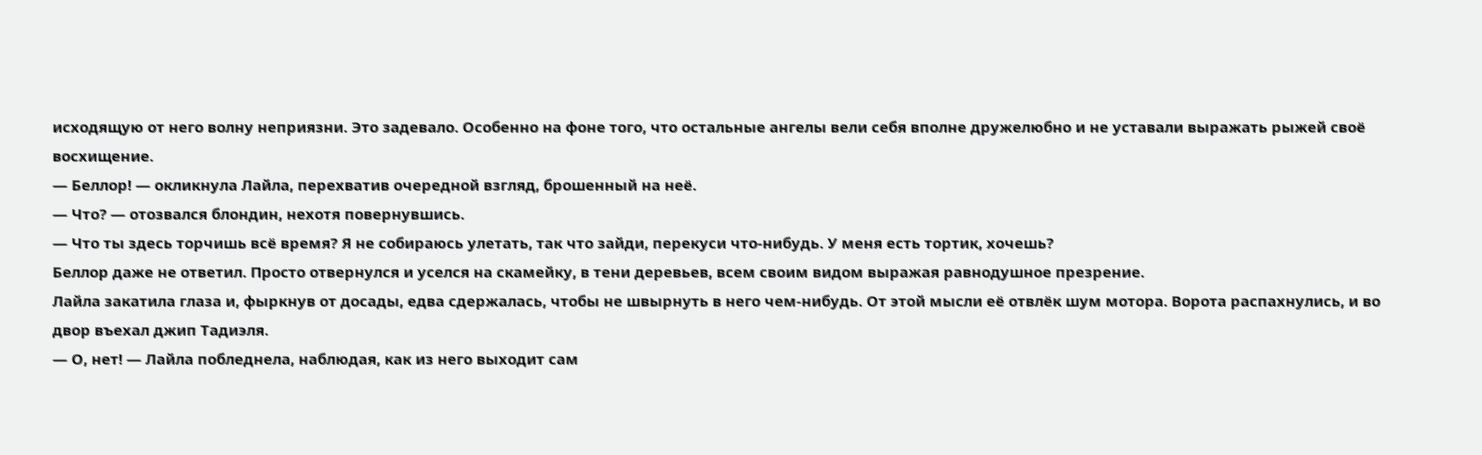исходящую от него волну неприязни. Это задевало. Особенно на фоне того, что остальные ангелы вели себя вполне дружелюбно и не уставали выражать рыжей своё восхищение.
— Беллор! — окликнула Лайла, перехватив очередной взгляд, брошенный на неё.
— Что? — отозвался блондин, нехотя повернувшись.
— Что ты здесь торчишь всё время? Я не собираюсь улетать, так что зайди, перекуси что-нибудь. У меня есть тортик, хочешь?
Беллор даже не ответил. Просто отвернулся и уселся на скамейку, в тени деревьев, всем своим видом выражая равнодушное презрение.
Лайла закатила глаза и, фыркнув от досады, едва сдержалась, чтобы не швырнуть в него чем-нибудь. От этой мысли её отвлёк шум мотора. Ворота распахнулись, и во двор въехал джип Тадиэля.
— О, нет! — Лайла побледнела, наблюдая, как из него выходит сам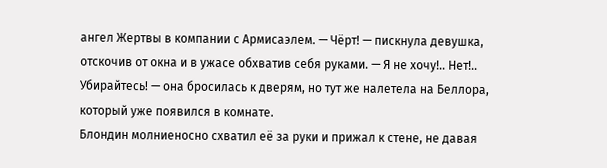ангел Жертвы в компании с Армисаэлем. — Чёрт! — пискнула девушка, отскочив от окна и в ужасе обхватив себя руками. — Я не хочу!.. Нет!.. Убирайтесь! — она бросилась к дверям, но тут же налетела на Беллора, который уже появился в комнате.
Блондин молниеносно схватил её за руки и прижал к стене, не давая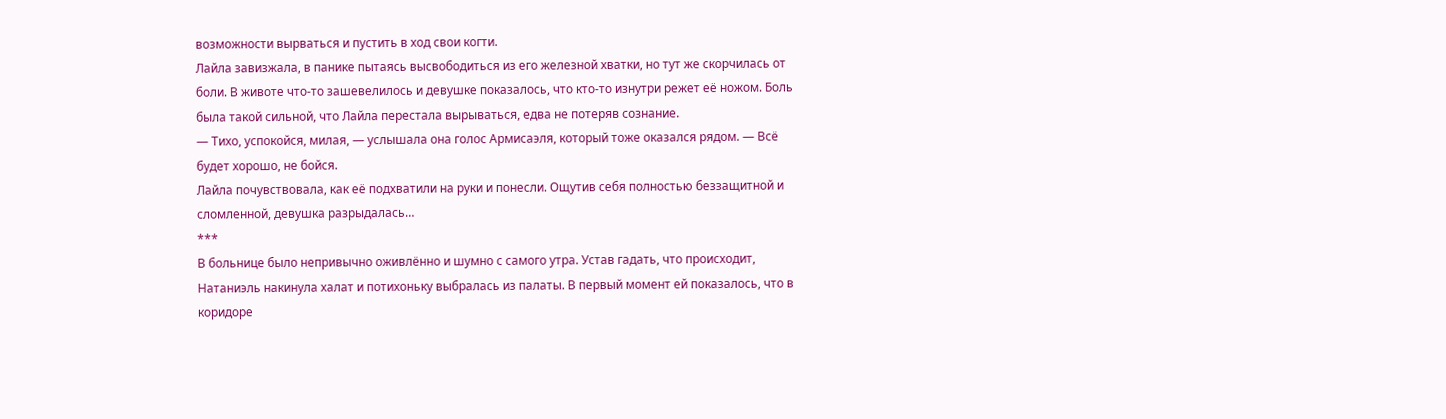возможности вырваться и пустить в ход свои когти.
Лайла завизжала, в панике пытаясь высвободиться из его железной хватки, но тут же скорчилась от боли. В животе что-то зашевелилось и девушке показалось, что кто-то изнутри режет её ножом. Боль была такой сильной, что Лайла перестала вырываться, едва не потеряв сознание.
— Тихо, успокойся, милая, — услышала она голос Армисаэля, который тоже оказался рядом. — Всё будет хорошо, не бойся.
Лайла почувствовала, как её подхватили на руки и понесли. Ощутив себя полностью беззащитной и сломленной, девушка разрыдалась…
***
В больнице было непривычно оживлённо и шумно с самого утра. Устав гадать, что происходит, Натаниэль накинула халат и потихоньку выбралась из палаты. В первый момент ей показалось, что в коридоре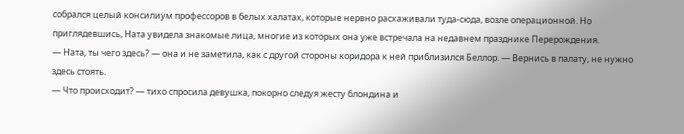собрался целый консилиум профессоров в белых халатах, которые нервно расхаживали туда-сюда, возле операционной. Но приглядевшись, Ната увидела знакомые лица, многие из которых она уже встречала на недавнем празднике Перерождения.
— Ната, ты чего здесь? — она и не заметила, как с другой стороны коридора к ней приблизился Беллор. — Вернись в палату, не нужно здесь стоять.
— Что происходит? — тихо спросила девушка, покорно следуя жесту блондина и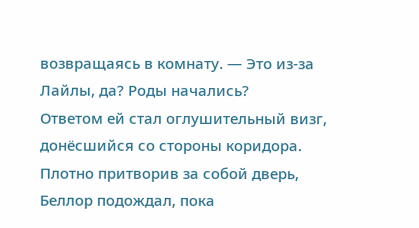возвращаясь в комнату. — Это из-за Лайлы, да? Роды начались?
Ответом ей стал оглушительный визг, донёсшийся со стороны коридора. Плотно притворив за собой дверь, Беллор подождал, пока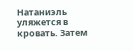Натаниэль уляжется в кровать. Затем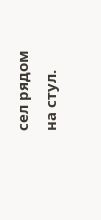сел рядом на стул.